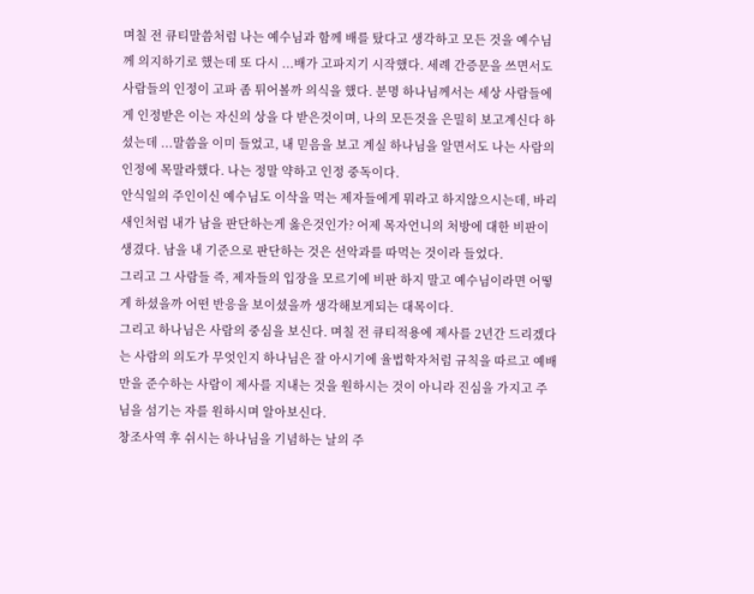며칠 전 큐티말씀처럼 나는 예수님과 함께 배를 탔다고 생각하고 모든 것을 예수님께 의지하기로 했는데 또 다시 ...배가 고파지기 시작했다. 세례 간증문을 쓰면서도 사람들의 인정이 고파 좀 튀어볼까 의식을 했다. 분명 하나님께서는 세상 사람들에게 인정받은 이는 자신의 상을 다 받은것이며, 나의 모든것을 은밀히 보고계신다 하셨는데 ...말씀을 이미 들었고, 내 믿음을 보고 계실 하나님을 알면서도 나는 사람의 인정에 목말라했다. 나는 정말 약하고 인정 중독이다.
안식일의 주인이신 예수님도 이삭을 먹는 제자들에게 뭐라고 하지않으시는데, 바리새인처럼 내가 남을 판단하는게 옳은것인가? 어제 목자언니의 처방에 대한 비판이 생겼다. 남을 내 기준으로 판단하는 것은 선악과를 따먹는 것이라 들었다.
그리고 그 사람들 즉, 제자들의 입장을 모르기에 비판 하지 말고 예수님이라면 어떻게 하셨을까 어떤 반응을 보이셨을까 생각해보게되는 대목이다.
그리고 하나님은 사람의 중심을 보신다. 며칠 전 큐티적용에 제사를 2년간 드리겠다는 사람의 의도가 무엇인지 하나님은 잘 아시기에 율법학자처럼 규칙을 따르고 예배만을 준수하는 사람이 제사를 지내는 것을 원하시는 것이 아니라 진심을 가지고 주님을 섬기는 자를 원하시며 알아보신다.
창조사역 후 쉬시는 하나님을 기념하는 날의 주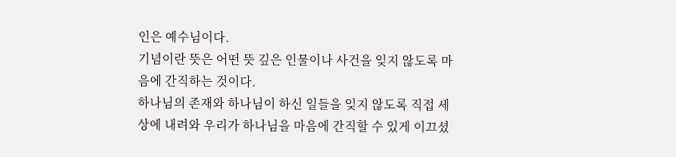인은 예수님이다.
기념이란 뜻은 어떤 뜻 깊은 인물이나 사건을 잊지 않도록 마음에 간직하는 것이다.
하나님의 존재와 하나님이 하신 일들을 잊지 않도록 직접 세상에 내려와 우리가 하나님을 마음에 간직할 수 있게 이끄셨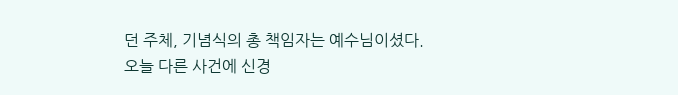던 주체, 기념식의 총 책임자는 예수님이셨다.
오늘 다른 사건에 신경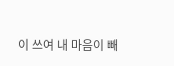이 쓰여 내 마음이 빼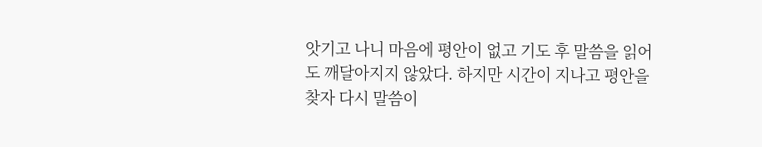앗기고 나니 마음에 평안이 없고 기도 후 말씀을 읽어도 깨달아지지 않았다. 하지만 시간이 지나고 평안을 찾자 다시 말씀이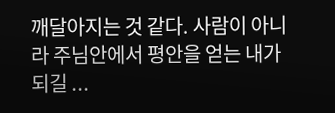깨달아지는 것 같다. 사람이 아니라 주님안에서 평안을 얻는 내가 되길 ...